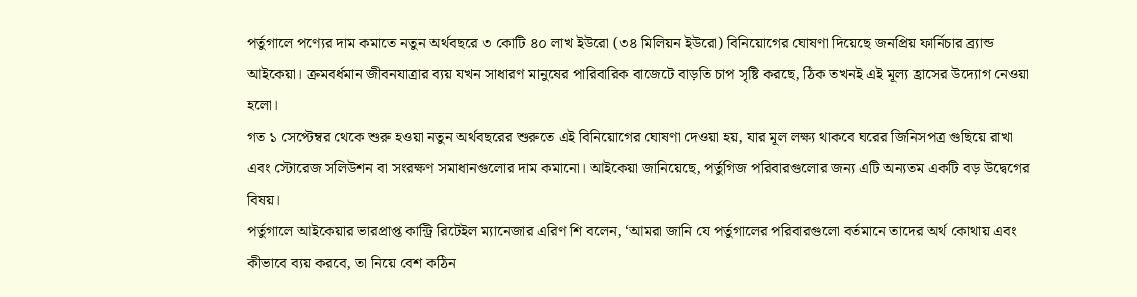পর্তুগালে পণ্যের দাম কমাতে নতুন অর্থবছরে ৩ কোটি ৪০ লাখ ইউরো (৩৪ মিলিয়ন ইউরো) বিনিয়োগের ঘোষণা দিয়েছে জনপ্রিয় ফার্নিচার ব্র্যান্ড আইকেয়া। ক্রমবর্ধমান জীবনযাত্রার ব্যয় যখন সাধারণ মানুষের পারিবারিক বাজেটে বাড়তি চাপ সৃষ্টি করছে, ঠিক তখনই এই মূল্য হ্রাসের উদ্যোগ নেওয়া হলো।
গত ১ সেপ্টেম্বর থেকে শুরু হওয়া নতুন অর্থবছরের শুরুতে এই বিনিয়োগের ঘোষণা দেওয়া হয়, যার মূল লক্ষ্য থাকবে ঘরের জিনিসপত্র গুছিয়ে রাখা এবং স্টোরেজ সলিউশন বা সংরক্ষণ সমাধানগুলোর দাম কমানো। আইকেয়া জানিয়েছে, পর্তুগিজ পরিবারগুলোর জন্য এটি অন্যতম একটি বড় উদ্বেগের বিষয়।
পর্তুগালে আইকেয়ার ভারপ্রাপ্ত কান্ট্রি রিটেইল ম্যানেজার এরিণ শি বলেন, ‘আমরা জানি যে পর্তুগালের পরিবারগুলো বর্তমানে তাদের অর্থ কোথায় এবং কীভাবে ব্যয় করবে, তা নিয়ে বেশ কঠিন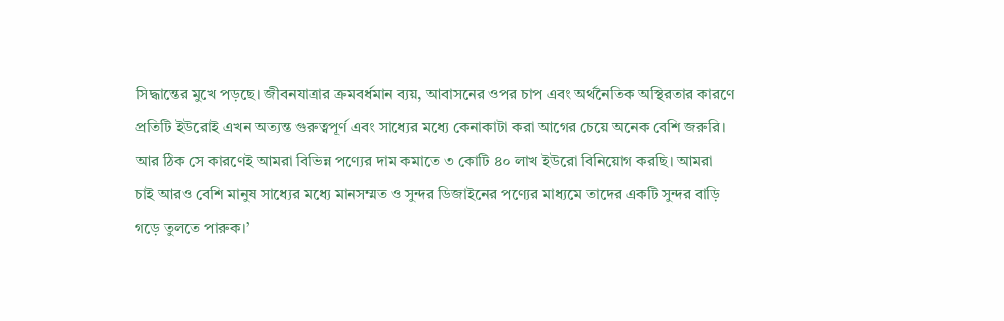সিদ্ধান্তের মুখে পড়ছে। জীবনযাত্রার ক্রমবর্ধমান ব্যয়, আবাসনের ওপর চাপ এবং অর্থনৈতিক অস্থিরতার কারণে প্রতিটি ইউরোই এখন অত্যন্ত গুরুত্বপূর্ণ এবং সাধ্যের মধ্যে কেনাকাটা করা আগের চেয়ে অনেক বেশি জরুরি। আর ঠিক সে কারণেই আমরা বিভিন্ন পণ্যের দাম কমাতে ৩ কোটি ৪০ লাখ ইউরো বিনিয়োগ করছি। আমরা চাই আরও বেশি মানুষ সাধ্যের মধ্যে মানসম্মত ও সুন্দর ডিজাইনের পণ্যের মাধ্যমে তাদের একটি সুন্দর বাড়ি গড়ে তুলতে পারুক।’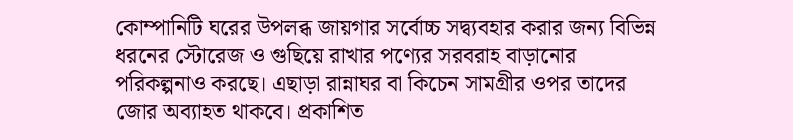কোম্পানিটি ঘরের উপলব্ধ জায়গার সর্বোচ্চ সদ্ব্যবহার করার জন্য বিভিন্ন ধরনের স্টোরেজ ও গুছিয়ে রাখার পণ্যের সরবরাহ বাড়ানোর পরিকল্পনাও করছে। এছাড়া রান্নাঘর বা কিচেন সামগ্রীর ওপর তাদের জোর অব্যাহত থাকবে। প্রকাশিত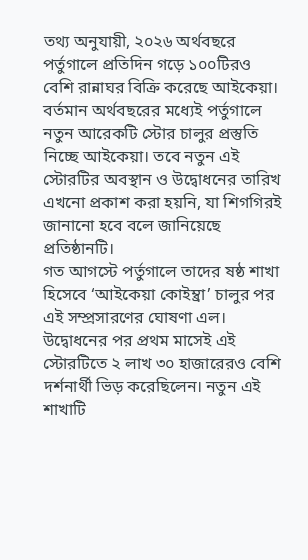তথ্য অনুযায়ী, ২০২৬ অর্থবছরে পর্তুগালে প্রতিদিন গড়ে ১০০টিরও বেশি রান্নাঘর বিক্রি করেছে আইকেয়া।
বর্তমান অর্থবছরের মধ্যেই পর্তুগালে নতুন আরেকটি স্টোর চালুর প্রস্তুতি নিচ্ছে আইকেয়া। তবে নতুন এই স্টোরটির অবস্থান ও উদ্বোধনের তারিখ এখনো প্রকাশ করা হয়নি, যা শিগগিরই জানানো হবে বলে জানিয়েছে প্রতিষ্ঠানটি।
গত আগস্টে পর্তুগালে তাদের ষষ্ঠ শাখা হিসেবে ‘আইকেয়া কোইম্ব্রা’ চালুর পর এই সম্প্রসারণের ঘোষণা এল। উদ্বোধনের পর প্রথম মাসেই এই স্টোরটিতে ২ লাখ ৩০ হাজারেরও বেশি দর্শনার্থী ভিড় করেছিলেন। নতুন এই শাখাটি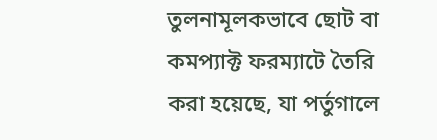তুলনামূলকভাবে ছোট বা কমপ্যাক্ট ফরম্যাটে তৈরি করা হয়েছে, যা পর্তুগালে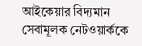আইকেয়ার বিদ্যমান সেবামূলক নেটওয়ার্ককে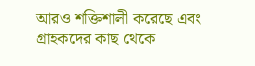আরও শক্তিশালী করেছে এবং গ্রাহকদের কাছ থেকে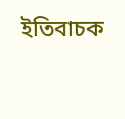ইতিবাচক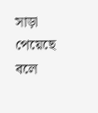সাড়া পেয়েছে বলে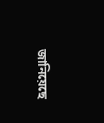জানিয়েছে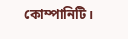কোম্পানিটি।